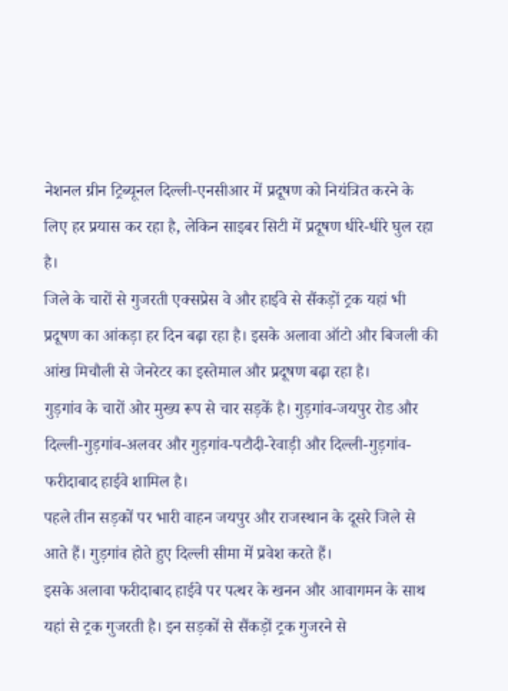नेशनल ग्रीन ट्रिब्यूनल दिल्ली-एनसीआर में प्रदूषण को नियंत्रित करने के लिए हर प्रयास कर रहा है, लेकिन साइबर सिटी में प्रदूषण धीरे-धीरे घुल रहा है।
जिले के चारों से गुजरती एक्सप्रेस वे और हाईवे से सैंकड़ों ट्रक यहां भी प्रदूषण का आंकड़ा हर दिन बढ़ा रहा है। इसके अलावा ऑटो और बिजली की आंख मिचौली से जेनरेटर का इस्तेमाल और प्रदूषण बढ़ा रहा है।
गुड़गांव के चारों ओर मुख्य रूप से चार सड़कें है। गुड़गांव-जयपुर रोड और दिल्ली-गुड़गांव-अलवर और गुड़गांव-पटौदी-रेवाड़ी और दिल्ली-गुड़गांव-फरीदाबाद हाईवे शामिल है।
पहले तीन सड़कों पर भारी वाहन जयपुर और राजस्थान के दूसरे जिले से आते हैं। गुड़गांव होते हुए दिल्ली सीमा में प्रवेश करते हैं।
इसके अलावा फरीदाबाद हाईवे पर पत्थर के खनन और आवागमन के साथ यहां से ट्रक गुजरती है। इन सड़कों से सैंकड़ों ट्रक गुजरने से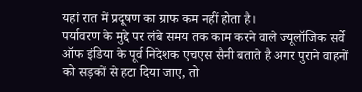यहां रात में प्रदूषण का ग्राफ कम नहीं होता है।
पर्यावरण के मुद्दे पर लंबे समय तक काम करने वाले ज्यूलॉजिक सर्वे ऑफ इंडिया के पूर्व निदेशक एचएस सैनी बताते है अगर पुराने वाहनों को सड़कों से हटा दिया जाए, तो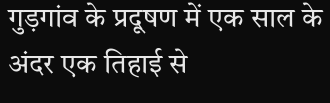गुड़गांव के प्रदूषण में एक साल के अंदर एक तिहाई से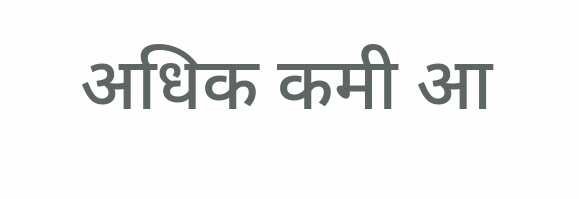अधिक कमी आ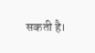सकती है।